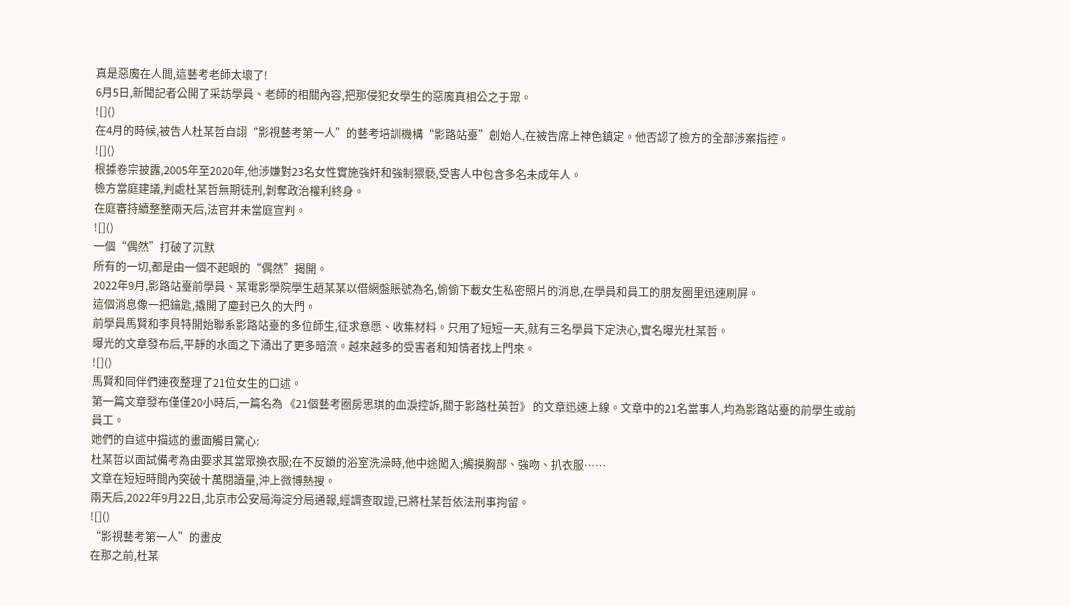真是惡魔在人間,這藝考老師太壞了!
6月5日,新聞記者公開了采訪學員、老師的相關內容,把那侵犯女學生的惡魔真相公之于眾。
![]()
在4月的時候,被告人杜某哲自詡“影視藝考第一人”的藝考培訓機構“影路站臺”創始人,在被告席上神色鎮定。他否認了檢方的全部涉案指控。
![]()
根據卷宗披露,2005年至2020年,他涉嫌對23名女性實施強奸和強制猥褻,受害人中包含多名未成年人。
檢方當庭建議,判處杜某哲無期徒刑,剝奪政治權利終身。
在庭審持續整整兩天后,法官并未當庭宣判。
![]()
一個“偶然”打破了沉默
所有的一切,都是由一個不起眼的“偶然”揭開。
2022年9月,影路站臺前學員、某電影學院學生趙某某以借網盤賬號為名,偷偷下載女生私密照片的消息,在學員和員工的朋友圈里迅速刷屏。
這個消息像一把鑰匙,撬開了塵封已久的大門。
前學員馬賢和李貝特開始聯系影路站臺的多位師生,征求意愿、收集材料。只用了短短一天,就有三名學員下定決心,實名曝光杜某哲。
曝光的文章發布后,平靜的水面之下涌出了更多暗流。越來越多的受害者和知情者找上門來。
![]()
馬賢和同伴們連夜整理了21位女生的口述。
第一篇文章發布僅僅20小時后,一篇名為 《21個藝考圈房思琪的血淚控訴,關于影路杜英哲》 的文章迅速上線。文章中的21名當事人,均為影路站臺的前學生或前員工。
她們的自述中描述的畫面觸目驚心:
杜某哲以面試備考為由要求其當眾換衣服;在不反鎖的浴室洗澡時,他中途闖入;觸摸胸部、強吻、扒衣服……
文章在短短時間內突破十萬閱讀量,沖上微博熱搜。
兩天后,2022年9月22日,北京市公安局海淀分局通報,經調查取證,已將杜某哲依法刑事拘留。
![]()
“影視藝考第一人”的畫皮
在那之前,杜某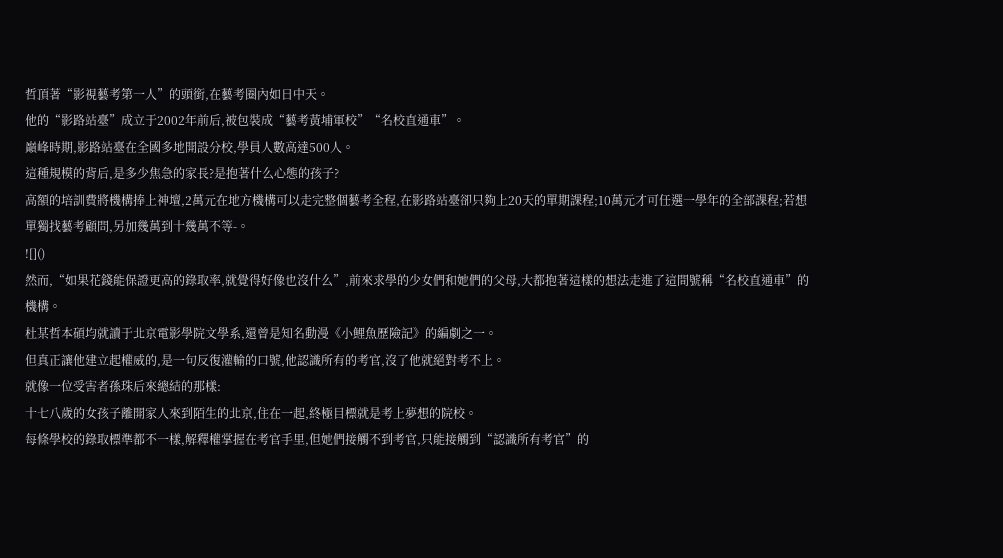哲頂著“影視藝考第一人”的頭銜,在藝考圈內如日中天。
他的“影路站臺”成立于2002年前后,被包裝成“藝考黃埔軍校”“名校直通車”。
巔峰時期,影路站臺在全國多地開設分校,學員人數高達500人。
這種規模的背后,是多少焦急的家長?是抱著什么心態的孩子?
高額的培訓費將機構捧上神壇,2萬元在地方機構可以走完整個藝考全程,在影路站臺卻只夠上20天的單期課程;10萬元才可任選一學年的全部課程;若想單獨找藝考顧問,另加幾萬到十幾萬不等-。
![]()
然而,“如果花錢能保證更高的錄取率,就覺得好像也沒什么”,前來求學的少女們和她們的父母,大都抱著這樣的想法走進了這間號稱“名校直通車”的機構。
杜某哲本碩均就讀于北京電影學院文學系,還曾是知名動漫《小鯉魚歷險記》的編劇之一。
但真正讓他建立起權威的,是一句反復灌輸的口號,他認識所有的考官,沒了他就絕對考不上。
就像一位受害者孫珠后來總結的那樣:
十七八歲的女孩子離開家人來到陌生的北京,住在一起,終極目標就是考上夢想的院校。
每條學校的錄取標準都不一樣,解釋權掌握在考官手里,但她們接觸不到考官,只能接觸到“認識所有考官”的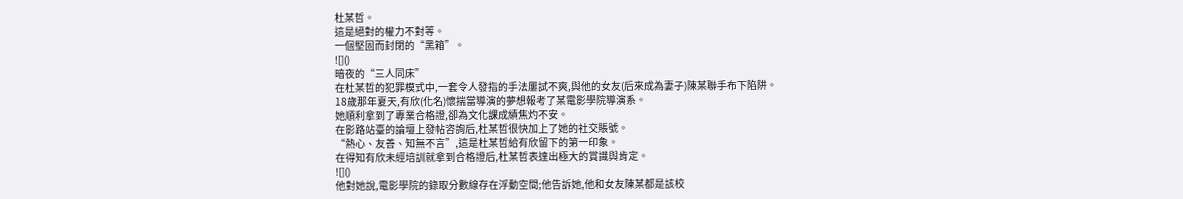杜某哲。
這是絕對的權力不對等。
一個堅固而封閉的“黑箱”。
![]()
暗夜的“三人同床”
在杜某哲的犯罪模式中,一套令人發指的手法屢試不爽,與他的女友(后來成為妻子)陳某聯手布下陷阱。
18歲那年夏天,有欣(化名)懷揣當導演的夢想報考了某電影學院導演系。
她順利拿到了專業合格證,卻為文化課成績焦灼不安。
在影路站臺的論壇上發帖咨詢后,杜某哲很快加上了她的社交賬號。
“熱心、友善、知無不言”,這是杜某哲給有欣留下的第一印象。
在得知有欣未經培訓就拿到合格證后,杜某哲表達出極大的賞識與肯定。
![]()
他對她說,電影學院的錄取分數線存在浮動空間;他告訴她,他和女友陳某都是該校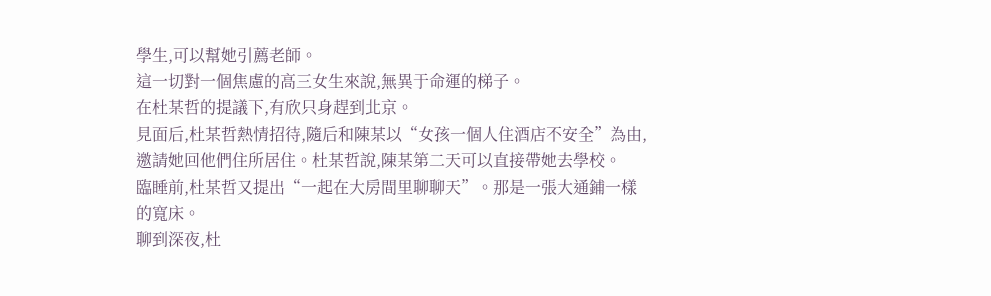學生,可以幫她引薦老師。
這一切對一個焦慮的高三女生來說,無異于命運的梯子。
在杜某哲的提議下,有欣只身趕到北京。
見面后,杜某哲熱情招待,隨后和陳某以“女孩一個人住酒店不安全”為由,邀請她回他們住所居住。杜某哲說,陳某第二天可以直接帶她去學校。
臨睡前,杜某哲又提出“一起在大房間里聊聊天”。那是一張大通鋪一樣的寬床。
聊到深夜,杜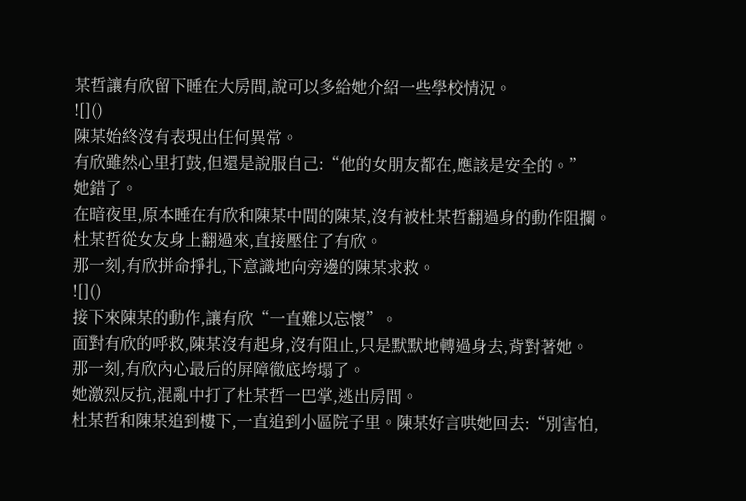某哲讓有欣留下睡在大房間,說可以多給她介紹一些學校情況。
![]()
陳某始終沒有表現出任何異常。
有欣雖然心里打鼓,但還是說服自己:“他的女朋友都在,應該是安全的。”
她錯了。
在暗夜里,原本睡在有欣和陳某中間的陳某,沒有被杜某哲翻過身的動作阻攔。
杜某哲從女友身上翻過來,直接壓住了有欣。
那一刻,有欣拼命掙扎,下意識地向旁邊的陳某求救。
![]()
接下來陳某的動作,讓有欣“一直難以忘懷”。
面對有欣的呼救,陳某沒有起身,沒有阻止,只是默默地轉過身去,背對著她。
那一刻,有欣內心最后的屏障徹底垮塌了。
她激烈反抗,混亂中打了杜某哲一巴掌,逃出房間。
杜某哲和陳某追到樓下,一直追到小區院子里。陳某好言哄她回去:“別害怕,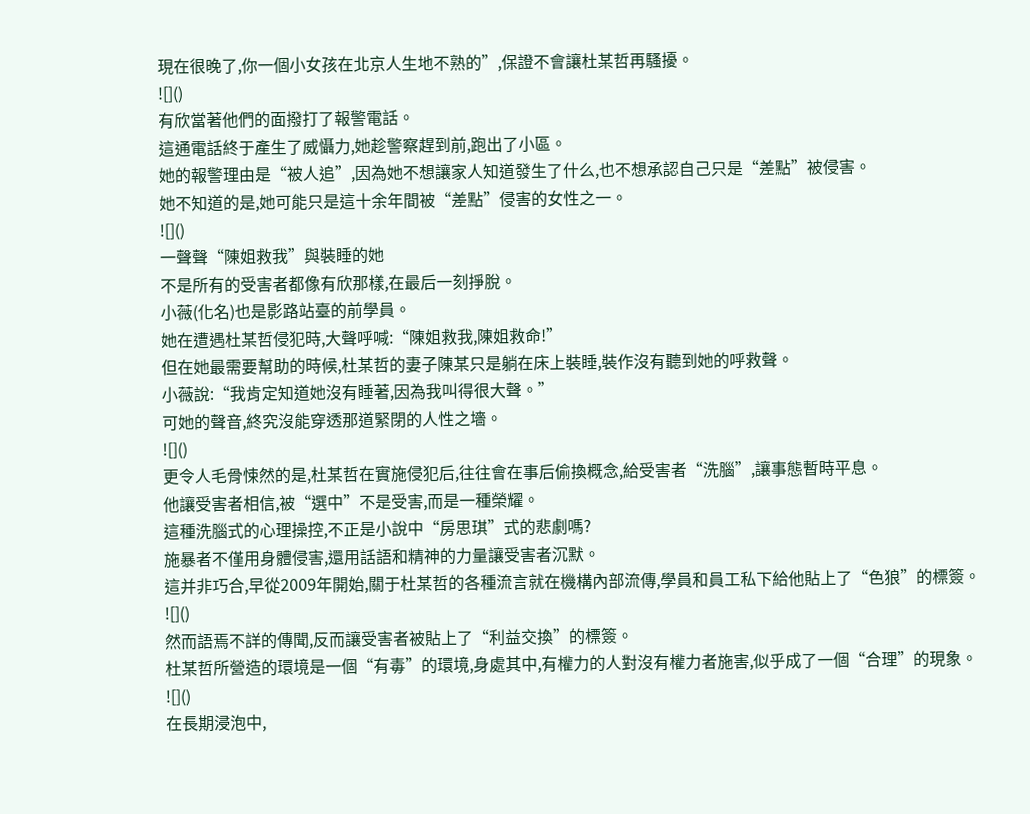現在很晚了,你一個小女孩在北京人生地不熟的”,保證不會讓杜某哲再騷擾。
![]()
有欣當著他們的面撥打了報警電話。
這通電話終于產生了威懾力,她趁警察趕到前,跑出了小區。
她的報警理由是“被人追”,因為她不想讓家人知道發生了什么,也不想承認自己只是“差點”被侵害。
她不知道的是,她可能只是這十余年間被“差點”侵害的女性之一。
![]()
一聲聲“陳姐救我”與裝睡的她
不是所有的受害者都像有欣那樣,在最后一刻掙脫。
小薇(化名)也是影路站臺的前學員。
她在遭遇杜某哲侵犯時,大聲呼喊:“陳姐救我,陳姐救命!”
但在她最需要幫助的時候,杜某哲的妻子陳某只是躺在床上裝睡,裝作沒有聽到她的呼救聲。
小薇說:“我肯定知道她沒有睡著,因為我叫得很大聲。”
可她的聲音,終究沒能穿透那道緊閉的人性之墻。
![]()
更令人毛骨悚然的是,杜某哲在實施侵犯后,往往會在事后偷換概念,給受害者“洗腦”,讓事態暫時平息。
他讓受害者相信,被“選中”不是受害,而是一種榮耀。
這種洗腦式的心理操控,不正是小說中“房思琪”式的悲劇嗎?
施暴者不僅用身體侵害,還用話語和精神的力量讓受害者沉默。
這并非巧合,早從2009年開始,關于杜某哲的各種流言就在機構內部流傳,學員和員工私下給他貼上了“色狼”的標簽。
![]()
然而語焉不詳的傳聞,反而讓受害者被貼上了“利益交換”的標簽。
杜某哲所營造的環境是一個“有毒”的環境,身處其中,有權力的人對沒有權力者施害,似乎成了一個“合理”的現象。
![]()
在長期浸泡中,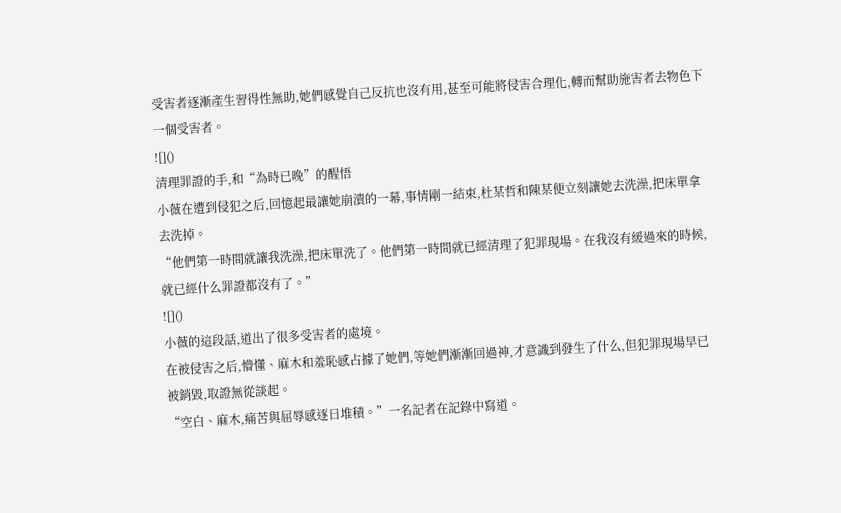受害者逐漸產生習得性無助,她們感覺自己反抗也沒有用,甚至可能將侵害合理化,轉而幫助施害者去物色下一個受害者。
![]()
清理罪證的手,和“為時已晚”的醒悟
小薇在遭到侵犯之后,回憶起最讓她崩潰的一幕,事情剛一結束,杜某哲和陳某便立刻讓她去洗澡,把床單拿去洗掉。
“他們第一時間就讓我洗澡,把床單洗了。他們第一時間就已經清理了犯罪現場。在我沒有緩過來的時候,就已經什么罪證都沒有了。”
![]()
小薇的這段話,道出了很多受害者的處境。
在被侵害之后,懵懂、麻木和羞恥感占據了她們,等她們漸漸回過神,才意識到發生了什么,但犯罪現場早已被銷毀,取證無從談起。
“空白、麻木,痛苦與屈辱感逐日堆積。”一名記者在記錄中寫道。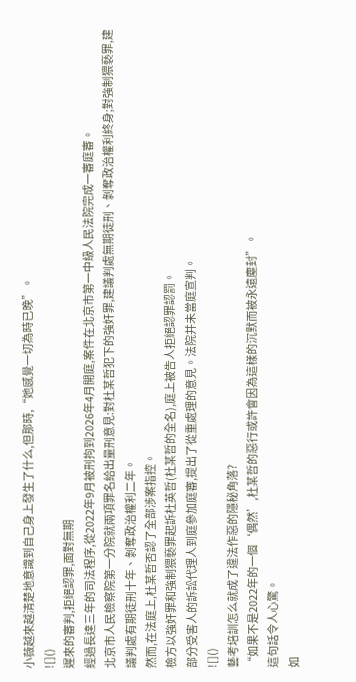小薇越來越清楚地意識到自己身上發生了什么,但那時,“她感覺一切為時已晚”。
![]()
遲來的審判,拒絕認罪,面對無期
經過長達三年的司法程序,從2022年9月被刑拘到2026年4月開庭,案件在北京市第一中級人民法院完成一審庭審。
北京市人民檢察院第一分院就兩項罪名給出量刑意見:對杜某哲犯下的強奸罪,建議判處無期徒刑、剝奪政治權利終身;對強制猥褻罪,建議判處有期徒刑十年、剝奪政治權利二年。
然而,在法庭上,杜某哲否認了全部涉案指控。
檢方以強奸罪和強制猥褻罪起訴杜英哲(杜某哲的全名),庭上被告人拒絕認罪認罰。
部分受害人的訴訟代理人到庭參加庭審,提出了從重處理的意見。法院并未當庭宣判。
![]()
藝考培訓怎么就成了違法作惡的隱秘角落?
“如果不是2022年的一個‘偶然’,杜某哲的惡行或許會因為這樣的沉默而被永遠塵封”。
這句話令人心驚。
如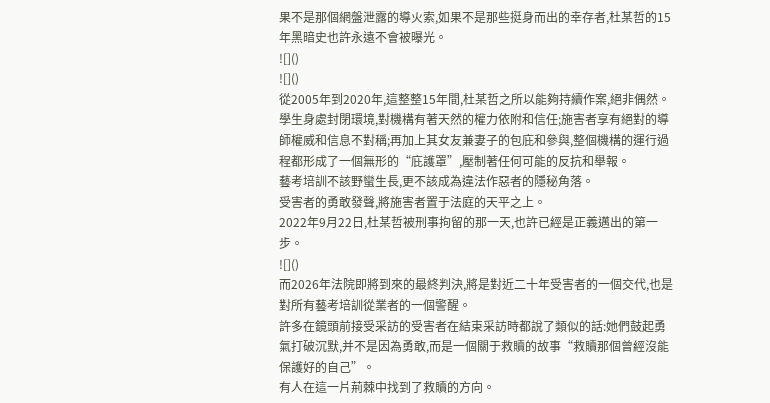果不是那個網盤泄露的導火索,如果不是那些挺身而出的幸存者,杜某哲的15年黑暗史也許永遠不會被曝光。
![]()
![]()
從2005年到2020年,這整整15年間,杜某哲之所以能夠持續作案,絕非偶然。
學生身處封閉環境,對機構有著天然的權力依附和信任;施害者享有絕對的導師權威和信息不對稱;再加上其女友兼妻子的包庇和參與,整個機構的運行過程都形成了一個無形的“庇護罩”,壓制著任何可能的反抗和舉報。
藝考培訓不該野蠻生長,更不該成為違法作惡者的隱秘角落。
受害者的勇敢發聲,將施害者置于法庭的天平之上。
2022年9月22日,杜某哲被刑事拘留的那一天,也許已經是正義邁出的第一步。
![]()
而2026年法院即將到來的最終判決,將是對近二十年受害者的一個交代,也是對所有藝考培訓從業者的一個警醒。
許多在鏡頭前接受采訪的受害者在結束采訪時都說了類似的話:她們鼓起勇氣打破沉默,并不是因為勇敢,而是一個關于救贖的故事“救贖那個曾經沒能保護好的自己”。
有人在這一片荊棘中找到了救贖的方向。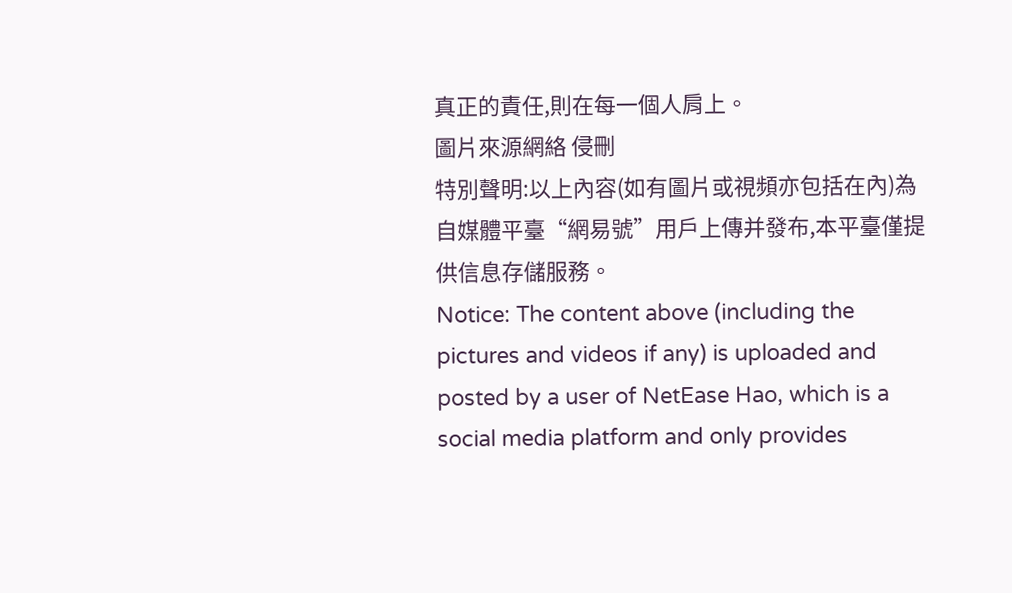真正的責任,則在每一個人肩上。
圖片來源網絡 侵刪
特別聲明:以上內容(如有圖片或視頻亦包括在內)為自媒體平臺“網易號”用戶上傳并發布,本平臺僅提供信息存儲服務。
Notice: The content above (including the pictures and videos if any) is uploaded and posted by a user of NetEase Hao, which is a social media platform and only provides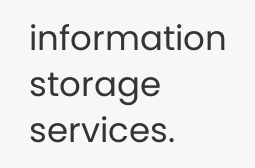information storage services.